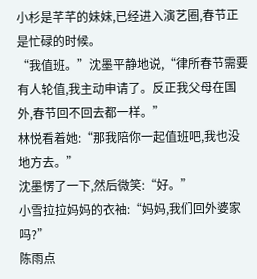小杉是芊芊的妹妹,已经进入演艺圈,春节正是忙碌的时候。
“我值班。”沈墨平静地说,“律所春节需要有人轮值,我主动申请了。反正我父母在国外,春节回不回去都一样。”
林悦看着她:“那我陪你一起值班吧,我也没地方去。”
沈墨愣了一下,然后微笑:“好。”
小雪拉拉妈妈的衣袖:“妈妈,我们回外婆家吗?”
陈雨点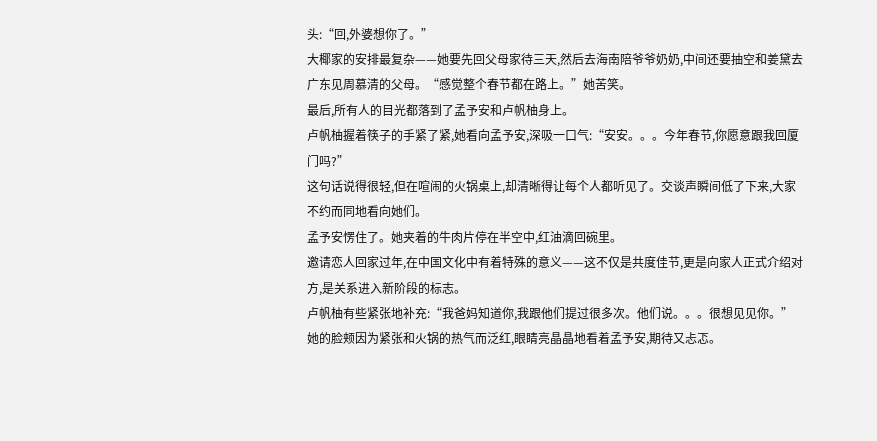头:“回,外婆想你了。”
大椰家的安排最复杂——她要先回父母家待三天,然后去海南陪爷爷奶奶,中间还要抽空和姜黛去广东见周慕清的父母。“感觉整个春节都在路上。”她苦笑。
最后,所有人的目光都落到了孟予安和卢帆柚身上。
卢帆柚握着筷子的手紧了紧,她看向孟予安,深吸一口气:“安安。。。今年春节,你愿意跟我回厦门吗?”
这句话说得很轻,但在喧闹的火锅桌上,却清晰得让每个人都听见了。交谈声瞬间低了下来,大家不约而同地看向她们。
孟予安愣住了。她夹着的牛肉片停在半空中,红油滴回碗里。
邀请恋人回家过年,在中国文化中有着特殊的意义——这不仅是共度佳节,更是向家人正式介绍对方,是关系进入新阶段的标志。
卢帆柚有些紧张地补充:“我爸妈知道你,我跟他们提过很多次。他们说。。。很想见见你。”她的脸颊因为紧张和火锅的热气而泛红,眼睛亮晶晶地看着孟予安,期待又忐忑。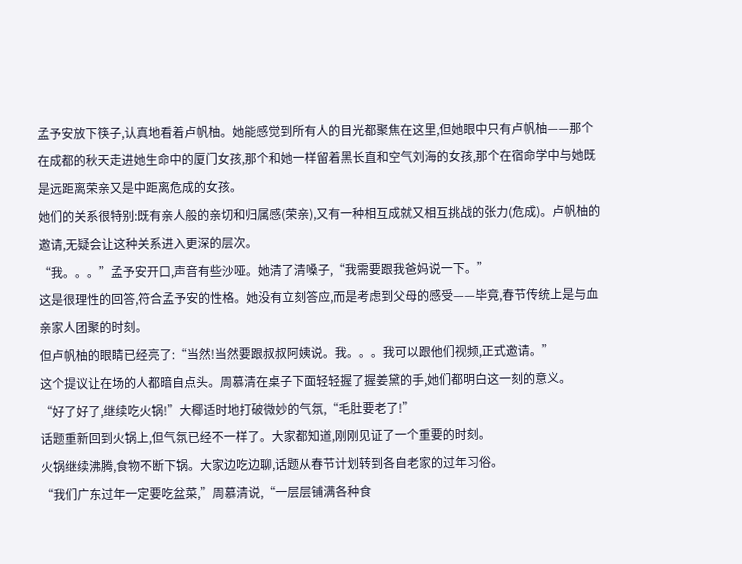孟予安放下筷子,认真地看着卢帆柚。她能感觉到所有人的目光都聚焦在这里,但她眼中只有卢帆柚——那个在成都的秋天走进她生命中的厦门女孩,那个和她一样留着黑长直和空气刘海的女孩,那个在宿命学中与她既是远距离荣亲又是中距离危成的女孩。
她们的关系很特别:既有亲人般的亲切和归属感(荣亲),又有一种相互成就又相互挑战的张力(危成)。卢帆柚的邀请,无疑会让这种关系进入更深的层次。
“我。。。”孟予安开口,声音有些沙哑。她清了清嗓子,“我需要跟我爸妈说一下。”
这是很理性的回答,符合孟予安的性格。她没有立刻答应,而是考虑到父母的感受——毕竟,春节传统上是与血亲家人团聚的时刻。
但卢帆柚的眼睛已经亮了:“当然!当然要跟叔叔阿姨说。我。。。我可以跟他们视频,正式邀请。”
这个提议让在场的人都暗自点头。周慕清在桌子下面轻轻握了握姜黛的手,她们都明白这一刻的意义。
“好了好了,继续吃火锅!”大椰适时地打破微妙的气氛,“毛肚要老了!”
话题重新回到火锅上,但气氛已经不一样了。大家都知道,刚刚见证了一个重要的时刻。
火锅继续沸腾,食物不断下锅。大家边吃边聊,话题从春节计划转到各自老家的过年习俗。
“我们广东过年一定要吃盆菜,”周慕清说,“一层层铺满各种食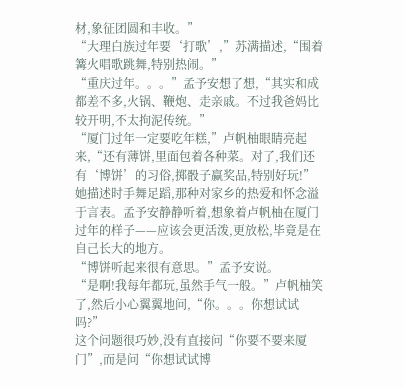材,象征团圆和丰收。”
“大理白族过年要‘打歌’,”苏满描述,“围着篝火唱歌跳舞,特别热闹。”
“重庆过年。。。”孟予安想了想,“其实和成都差不多,火锅、鞭炮、走亲戚。不过我爸妈比较开明,不太拘泥传统。”
“厦门过年一定要吃年糕,”卢帆柚眼睛亮起来,“还有薄饼,里面包着各种菜。对了,我们还有‘博饼’的习俗,掷骰子赢奖品,特别好玩!”
她描述时手舞足蹈,那种对家乡的热爱和怀念溢于言表。孟予安静静听着,想象着卢帆柚在厦门过年的样子——应该会更活泼,更放松,毕竟是在自己长大的地方。
“博饼听起来很有意思。”孟予安说。
“是啊!我每年都玩,虽然手气一般。”卢帆柚笑了,然后小心翼翼地问,“你。。。你想试试吗?”
这个问题很巧妙,没有直接问“你要不要来厦门”,而是问“你想试试博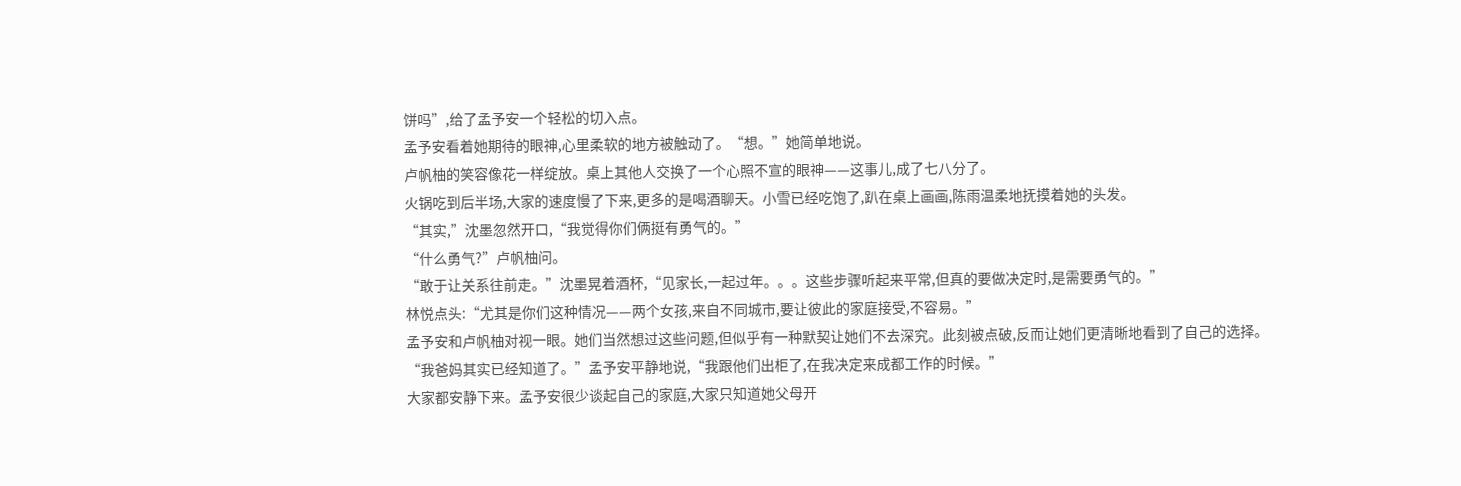饼吗”,给了孟予安一个轻松的切入点。
孟予安看着她期待的眼神,心里柔软的地方被触动了。“想。”她简单地说。
卢帆柚的笑容像花一样绽放。桌上其他人交换了一个心照不宣的眼神——这事儿,成了七八分了。
火锅吃到后半场,大家的速度慢了下来,更多的是喝酒聊天。小雪已经吃饱了,趴在桌上画画,陈雨温柔地抚摸着她的头发。
“其实,”沈墨忽然开口,“我觉得你们俩挺有勇气的。”
“什么勇气?”卢帆柚问。
“敢于让关系往前走。”沈墨晃着酒杯,“见家长,一起过年。。。这些步骤听起来平常,但真的要做决定时,是需要勇气的。”
林悦点头:“尤其是你们这种情况——两个女孩,来自不同城市,要让彼此的家庭接受,不容易。”
孟予安和卢帆柚对视一眼。她们当然想过这些问题,但似乎有一种默契让她们不去深究。此刻被点破,反而让她们更清晰地看到了自己的选择。
“我爸妈其实已经知道了。”孟予安平静地说,“我跟他们出柜了,在我决定来成都工作的时候。”
大家都安静下来。孟予安很少谈起自己的家庭,大家只知道她父母开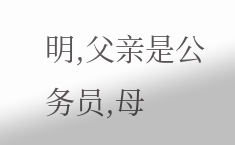明,父亲是公务员,母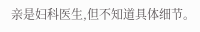亲是妇科医生,但不知道具体细节。